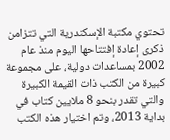تحتوي مكتبة الإسكندرية التي تتزامن ذكرى إعادة إفتتاحها اليوم منذ عام 2002 بمساعدات دولية، على مجموعة كبيرة من الكتب ذات القيمة الكبيرة والتي تقدر بنحو 8 ملايين كتاب في بداية 2013، وتم اختيار هذه الكتب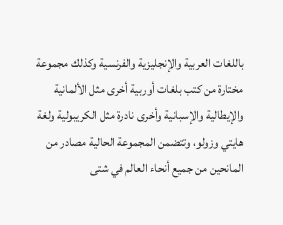باللغات العربية والإنجليزية والفرنسية وكذلك مجموعة مختارة من كتب بلغات أوربية أخرى مثل الألمانية والإيطالية والإسبانية وأخرى نادرة مثل الكريبولية ولغة هايتي وزولو، وتتضمن المجموعة الحالية مصادر من المانحين من جميع أنحاء العالم في شتى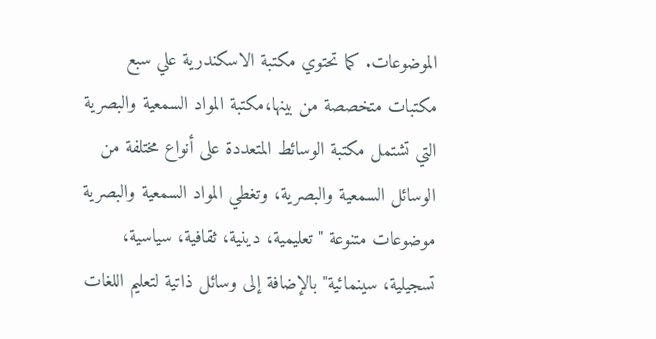الموضوعات. كما تحتوي مكتبة الاسكندرية علي سبع مكتبات متخصصة من بينها،مكتبة المواد السمعية والبصرية التي تشتمل مكتبة الوسائط المتعددة على أنواع مختلفة من الوسائل السمعية والبصرية، وتغطي المواد السمعية والبصرية موضوعات متنوعة " تعليمية، دينية، ثقافية، سياسية، تسجيلية، سينمائية" بالإضافة إلى وسائل ذاتية لتعليم اللغات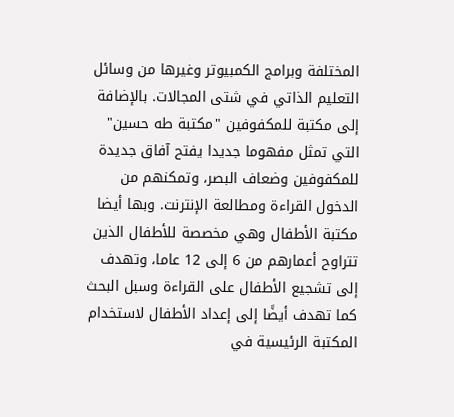المختلفة وبرامج الكمبيوتر وغيرها من وسائل التعليم الذاتي في شتى المجالات. بالإضافة إلى مكتبة للمكفوفين "مكتبة طه حسين" التي تمثل مفهوما جديدا يفتح آفاق جديدة للمكفوفين وضعاف البصر، وتمكنهم من الدخول القراءة ومطالعة الإنترنت. وبها أيضا مكتبة الأطفال وهي مخصصة للأطفال الذين تتراوح أعمارهم من 6 إلى 12 عاما، وتهدف إلى تشجيع الأطفال على القراءة وسبل البحث كما تهدف أيضًا إلى إعداد الأطفال لاستخدام المكتبة الرئيسية في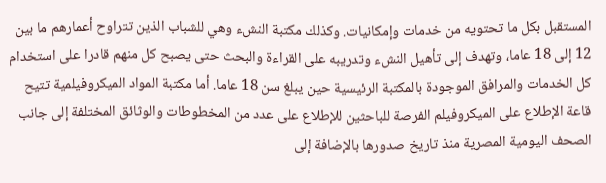المستقبل بكل ما تحتويه من خدمات وإمكانيات. وكذلك مكتبة النشء وهي للشباب الذين تتراوح أعمارهم ما بين 12 إلى 18 عاما، وتهدف إلى تأهيل النشء وتدريبه على القراءة والبحث حتى يصبح كل منهم قادرا على استخدام كل الخدمات والمرافق الموجودة بالمكتبة الرئيسية حين يبلغ سن 18 عاما. أما مكتبة المواد الميكروفيلمية تتيح قاعة الإطلاع على الميكروفيلم الفرصة للباحثين للإطلاع على عدد من المخطوطات والوثائق المختلفة إلى جانب الصحف اليومية المصرية منذ تاريخ صدورها بالإضافة إلى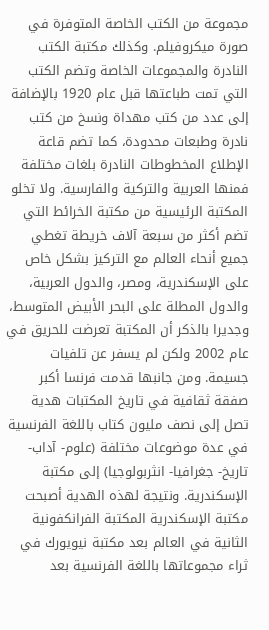مجموعة من الكتب الخاصة المتوفرة في صورة ميكروفيلم. وكذلك مكتبة الكتب النادرة والمجموعات الخاصة وتضم الكتب التي تمت طباعتها قبل عام 1920 بالإضافة إلى عدد من كتب مهداة ونسخ من كتب نادرة وطبعات محدودة، كما تضم قاعة الإطلاع المخطوطات النادرة بلغات مختلفة فمنها العربية والتركية والفارسية. ولا تخلو المكتبة الرئيسية من مكتبة الخرائط التي تضم أكثر من سبعة آلاف خريطة تغطي جميع أنحاء العالم مع التركيز بشكل خاص على الإسكندرية، ومصر، والدول العربية، والدول المطلة على البحر الأبيض المتوسط، وجديرا بالذكر أن المكتبة تعرضت للحريق في عام 2002 ولكن لم يسفر عن تلفيات جسيمة. ومن جانبها قدمت فرنسا أكبر صفقة ثقافية في تاريخ المكتبات هدية تصل إلى نصف مليون كتاب باللغة الفرنسية في عدة موضوعات مختلفة (علوم- آداب- تاريخ- جغرافيا- انثربولوجيا) إلى مكتبة الإسكندرية. ونتيجة لهذه الهدية أصبحت مكتبة الإسكندرية المكتبة الفرانكفونية الثانية في العالم بعد مكتبة نيويورك في ثراء مجموعاتها باللغة الفرنسية بعد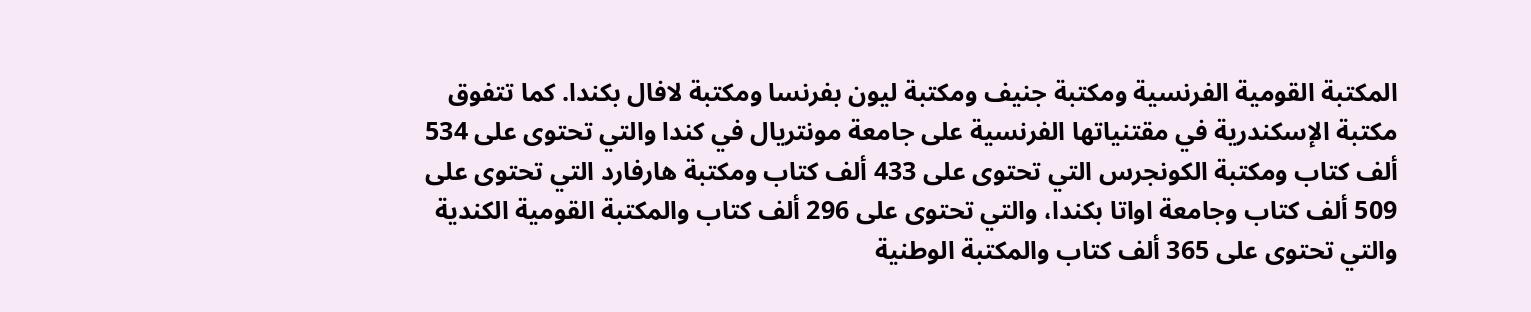المكتبة القومية الفرنسية ومكتبة جنيف ومكتبة ليون بفرنسا ومكتبة لافال بكندا. كما تتفوق مكتبة الإسكندرية في مقتنياتها الفرنسية على جامعة مونتريال في كندا والتي تحتوى على 534 ألف كتاب ومكتبة الكونجرس التي تحتوى على 433 ألف كتاب ومكتبة هارفارد التي تحتوى على 509 ألف كتاب وجامعة اواتا بكندا، والتي تحتوى على 296 ألف كتاب والمكتبة القومية الكندية والتي تحتوى على 365 ألف كتاب والمكتبة الوطنية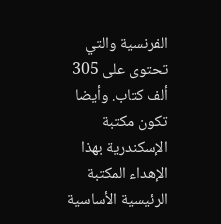الفرنسية والتي تحتوى على 305 ألف كتاب. وأيضا تكون مكتبة الإسكندرية بهذا الإهداء المكتبة الرئيسية الأساسية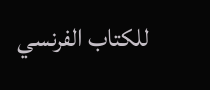للكتاب الفرنسي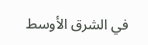في الشرق الأوسط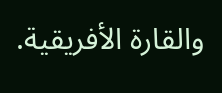والقارة الأفريقية.